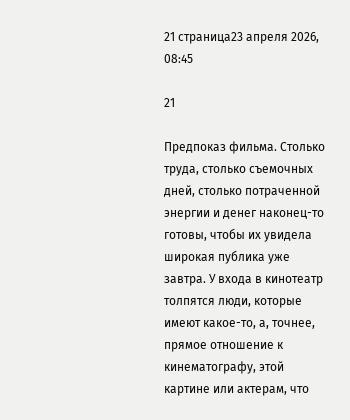21 страница23 апреля 2026, 08:45

21

Предпоказ фильма. Столько труда, столько съемочных дней, столько потраченной энергии и денег наконец-то готовы, чтобы их увидела широкая публика уже завтра. У входа в кинотеатр толпятся люди, которые имеют какое-то, а, точнее, прямое отношение к кинематографу, этой картине или актерам, что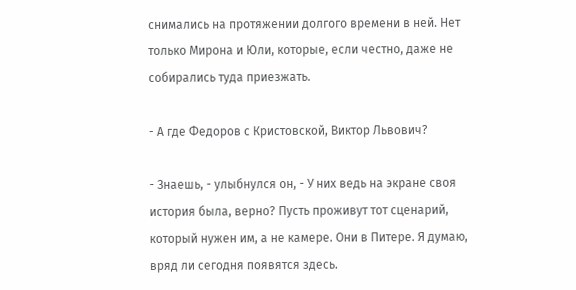снимались на протяжении долгого времени в ней. Нет только Мирона и Юли, которые, если честно, даже не собирались туда приезжать.

- А где Федоров с Кристовской, Виктор Львович?

- Знаешь, - улыбнулся он, - У них ведь на экране своя история была, верно? Пусть проживут тот сценарий, который нужен им, а не камере. Они в Питере. Я думаю, вряд ли сегодня появятся здесь.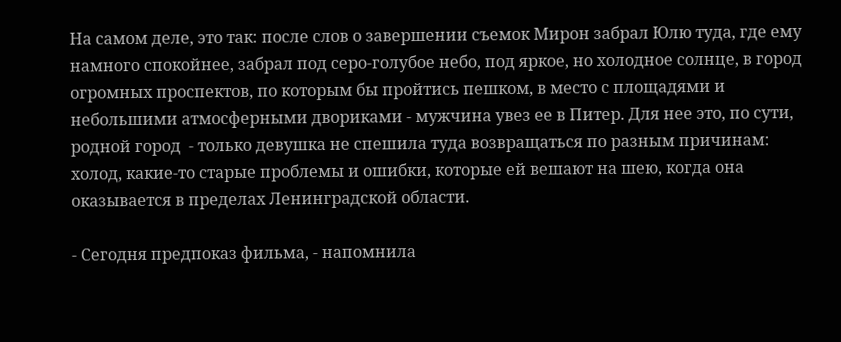На самом деле, это так: после слов о завершении съемок Мирон забрал Юлю туда, где ему намного спокойнее, забрал под серо-голубое небо, под яркое, но холодное солнце, в город огромных проспектов, по которым бы пройтись пешком, в место с площадями и небольшими атмосферными двориками - мужчина увез ее в Питер. Для нее это, по сути, родной город  - только девушка не спешила туда возвращаться по разным причинам: холод, какие-то старые проблемы и ошибки, которые ей вешают на шею, когда она оказывается в пределах Ленинградской области.

- Сегодня предпоказ фильма, - напомнила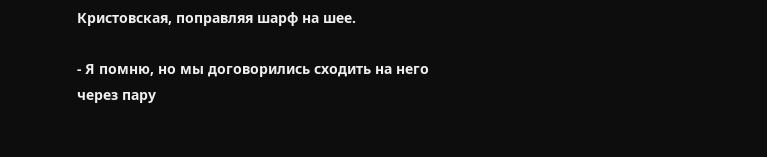Кристовская, поправляя шарф на шее.

- Я помню, но мы договорились сходить на него через пару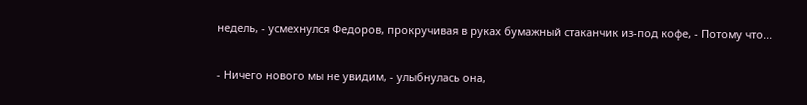недель, - усмехнулся Федоров, прокручивая в руках бумажный стаканчик из-под кофе, - Потому что...

- Ничего нового мы не увидим, - улыбнулась она,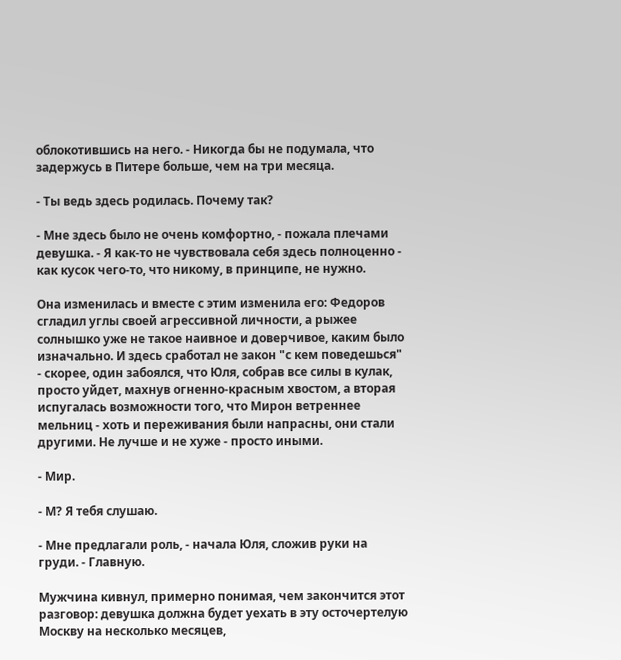облокотившись на него. - Никогда бы не подумала, что задержусь в Питере больше, чем на три месяца.

- Ты ведь здесь родилась. Почему так?

- Мне здесь было не очень комфортно, - пожала плечами девушка. - Я как-то не чувствовала себя здесь полноценно - как кусок чего-то, что никому, в принципе, не нужно.

Она изменилась и вместе с этим изменила его: Федоров сгладил углы своей агрессивной личности, а рыжее солнышко уже не такое наивное и доверчивое, каким было изначально. И здесь сработал не закон "с кем поведешься" - скорее, один забоялся, что Юля, собрав все силы в кулак, просто уйдет, махнув огненно-красным хвостом, а вторая испугалась возможности того, что Мирон ветреннее мельниц - хоть и переживания были напрасны, они стали другими. Не лучше и не хуже - просто иными.

- Мир.

- М? Я тебя слушаю.

- Мне предлагали роль, - начала Юля, сложив руки на груди. - Главную.

Мужчина кивнул, примерно понимая, чем закончится этот разговор: девушка должна будет уехать в эту осточертелую Москву на несколько месяцев,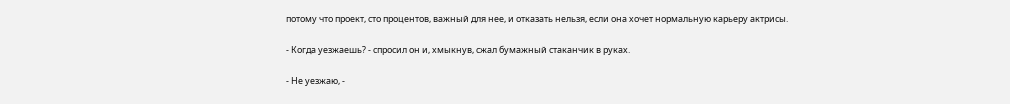потому что проект, сто процентов, важный для нее, и отказать нельзя, если она хочет нормальную карьеру актрисы.

- Когда уезжаешь? - спросил он и, хмыкнув, сжал бумажный стаканчик в руках.

- Не уезжаю, -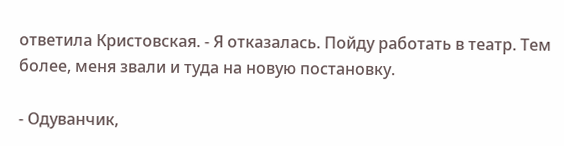ответила Кристовская. - Я отказалась. Пойду работать в театр. Тем более, меня звали и туда на новую постановку.

- Одуванчик,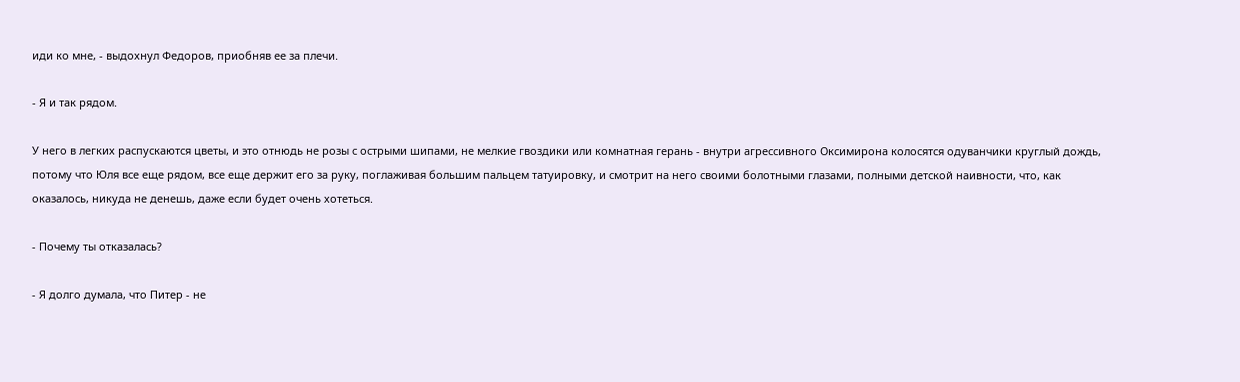иди ко мне, - выдохнул Федоров, приобняв ее за плечи.

- Я и так рядом.

У него в легких распускаются цветы, и это отнюдь не розы с острыми шипами, не мелкие гвоздики или комнатная герань - внутри агрессивного Оксимирона колосятся одуванчики круглый дождь, потому что Юля все еще рядом, все еще держит его за руку, поглаживая большим пальцем татуировку, и смотрит на него своими болотными глазами, полными детской наивности, что, как оказалось, никуда не денешь, даже если будет очень хотеться.

- Почему ты отказалась?

- Я долго думала, что Питер - не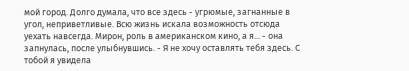мой город. Долго думала, что все здесь - угрюмые, загнанные в угол, неприветливые. Всю жизнь искала возможность отсюда уехать навсегда. Мирон, роль в американском кино, а я... - она запнулась, после улыбнувшись. - Я не хочу оставлять тебя здесь. С тобой я увидела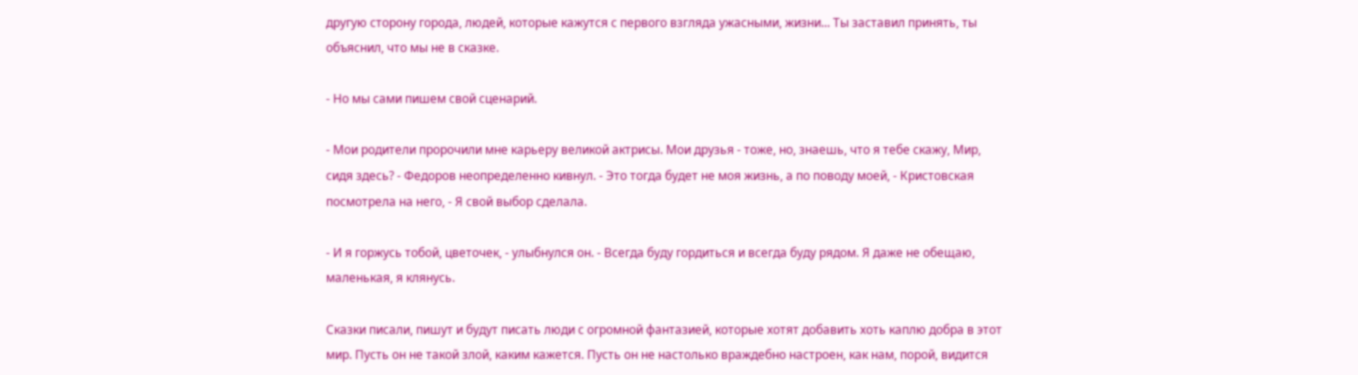другую сторону города, людей, которые кажутся с первого взгляда ужасными, жизни... Ты заставил принять, ты объяснил, что мы не в сказке.

- Но мы сами пишем свой сценарий.

- Мои родители пророчили мне карьеру великой актрисы. Мои друзья - тоже, но, знаешь, что я тебе скажу, Мир, сидя здесь? - Федоров неопределенно кивнул. - Это тогда будет не моя жизнь, а по поводу моей, - Кристовская посмотрела на него, - Я свой выбор сделала.

- И я горжусь тобой, цветочек, - улыбнулся он. - Всегда буду гордиться и всегда буду рядом. Я даже не обещаю, маленькая, я клянусь.

Сказки писали, пишут и будут писать люди с огромной фантазией, которые хотят добавить хоть каплю добра в этот мир. Пусть он не такой злой, каким кажется. Пусть он не настолько враждебно настроен, как нам, порой, видится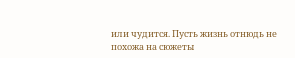или чудится. Пусть жизнь отнюдь не похожа на сюжеты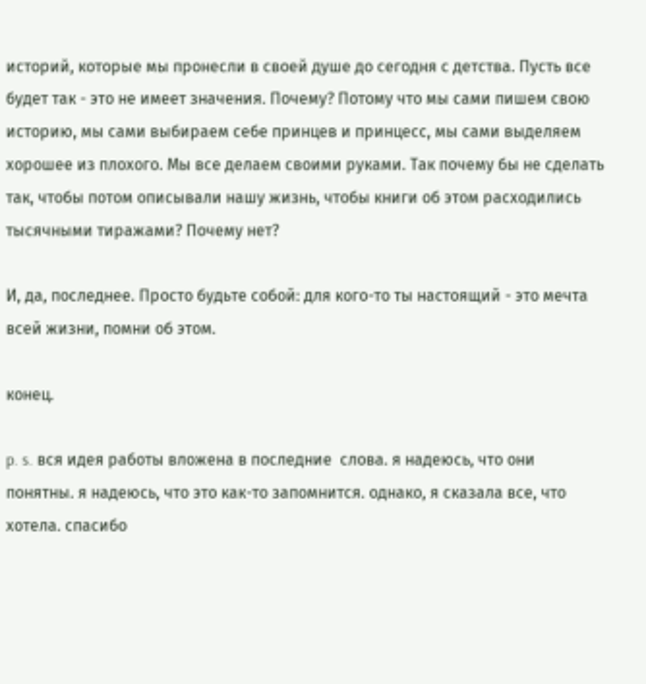историй, которые мы пронесли в своей душе до сегодня с детства. Пусть все будет так - это не имеет значения. Почему? Потому что мы сами пишем свою историю, мы сами выбираем себе принцев и принцесс, мы сами выделяем хорошее из плохого. Мы все делаем своими руками. Так почему бы не сделать так, чтобы потом описывали нашу жизнь, чтобы книги об этом расходились тысячными тиражами? Почему нет?

И, да, последнее. Просто будьте собой: для кого-то ты настоящий - это мечта всей жизни, помни об этом.

конец.

p. s. вся идея работы вложена в последние  слова. я надеюсь, что они понятны. я надеюсь, что это как-то запомнится. однако, я сказала все, что хотела. спасибо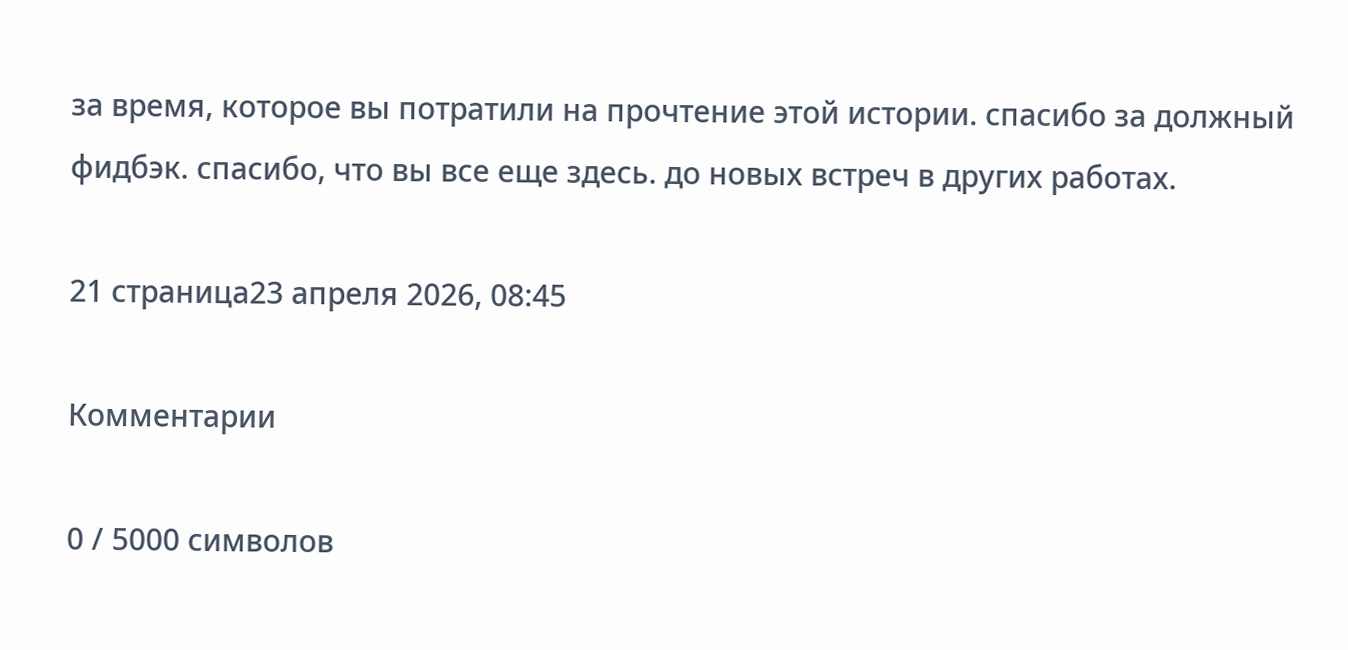за время, которое вы потратили на прочтение этой истории. спасибо за должный фидбэк. спасибо, что вы все еще здесь. до новых встреч в других работах.

21 страница23 апреля 2026, 08:45

Комментарии

0 / 5000 символов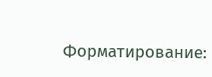Форматирование: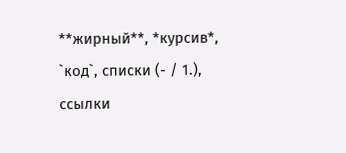**жирный**, *курсив*, `код`, списки (- / 1.), ссылки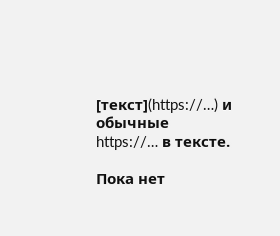[текст](https://…) и обычные https://… в тексте.

Пока нет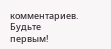комментариев. Будьте первым!